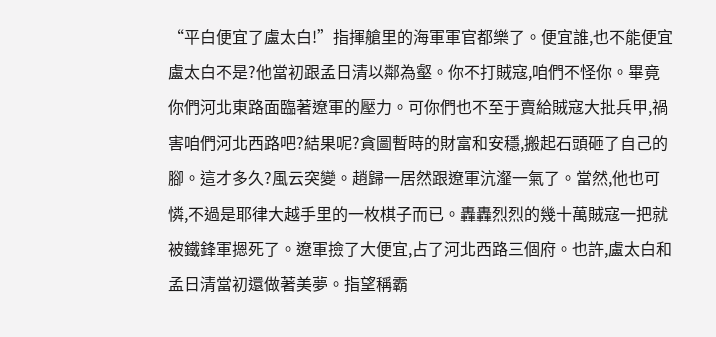“平白便宜了盧太白!”指揮艙里的海軍軍官都樂了。便宜誰,也不能便宜盧太白不是?他當初跟孟日清以鄰為壑。你不打賊寇,咱們不怪你。畢竟你們河北東路面臨著遼軍的壓力。可你們也不至于賣給賊寇大批兵甲,禍害咱們河北西路吧?結果呢?貪圖暫時的財富和安穩,搬起石頭砸了自己的腳。這才多久?風云突變。趙歸一居然跟遼軍沆瀣一氣了。當然,他也可憐,不過是耶律大越手里的一枚棋子而已。轟轟烈烈的幾十萬賊寇一把就被鐵鋒軍摁死了。遼軍撿了大便宜,占了河北西路三個府。也許,盧太白和孟日清當初還做著美夢。指望稱霸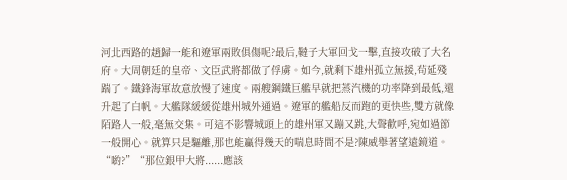河北西路的趙歸一能和遼軍兩敗俱傷呢?最后,韃子大軍回戈一擊,直接攻破了大名府。大周朝廷的皇帝、文臣武將都做了俘虜。如今,就剩下雄州孤立無援,茍延殘踹了。鐵鋒海軍故意放慢了速度。兩艘鋼鐵巨艦早就把蒸汽機的功率降到最低,還升起了白帆。大艦隊緩緩從雄州城外通過。遼軍的艦船反而跑的更快些,雙方就像陌路人一般,毫無交集。可這不影響城頭上的雄州軍又蹦又跳,大聲歡呼,宛如過節一般開心。就算只是驅離,那也能贏得幾天的喘息時間不是?陳威舉著望遠鏡道。“喲?”“那位銀甲大將......應該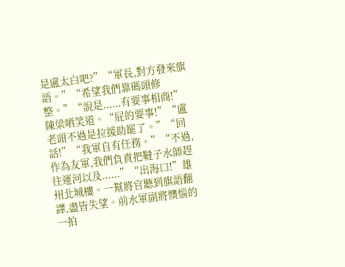是盧太白吧?”“軍長,對方發來旗語。”“希望我們靠碼頭修整。”“說是......有要事相商!”陳梁哂笑道。“屁的要事!”“盧老頭不過是拉援助罷了。”“回話!”“我軍自有任務。”“不過,作為友軍,我們負責把韃子水師趕往運河以及......”“出海口!”雄州北城樓。一幫將官聽到旗語翻譯,盡皆失望。前水軍副將懊惱的一拍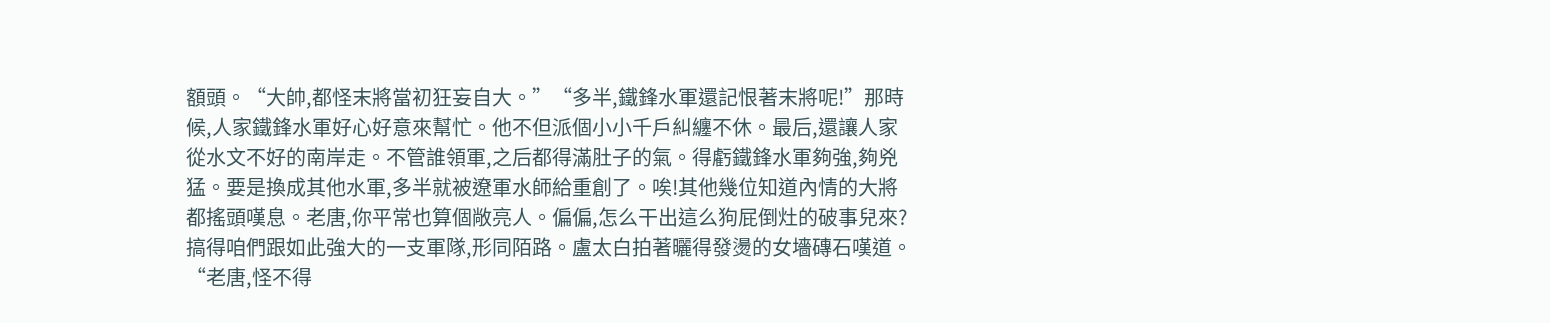額頭。“大帥,都怪末將當初狂妄自大。”“多半,鐵鋒水軍還記恨著末將呢!”那時候,人家鐵鋒水軍好心好意來幫忙。他不但派個小小千戶糾纏不休。最后,還讓人家從水文不好的南岸走。不管誰領軍,之后都得滿肚子的氣。得虧鐵鋒水軍夠強,夠兇猛。要是換成其他水軍,多半就被遼軍水師給重創了。唉!其他幾位知道內情的大將都搖頭嘆息。老唐,你平常也算個敞亮人。偏偏,怎么干出這么狗屁倒灶的破事兒來?搞得咱們跟如此強大的一支軍隊,形同陌路。盧太白拍著曬得發燙的女墻磚石嘆道。“老唐,怪不得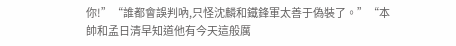你!”“誰都會誤判吶,只怪沈麟和鐵鋒軍太善于偽裝了。”“本帥和孟日清早知道他有今天這般厲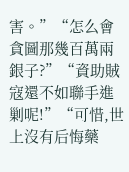害。”“怎么會貪圖那幾百萬兩銀子?”“資助賊寇還不如聯手進剿呢!”“可惜,世上沒有后悔藥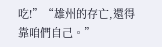吃!”“雄州的存亡,還得靠咱們自己。”